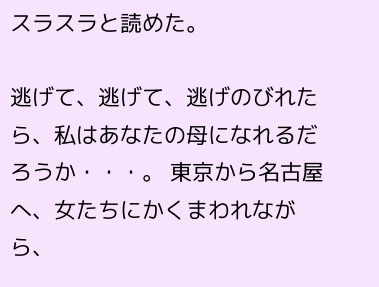スラスラと読めた。

逃げて、逃げて、逃げのびれたら、私はあなたの母になれるだろうか・・・。 東京から名古屋へ、女たちにかくまわれながら、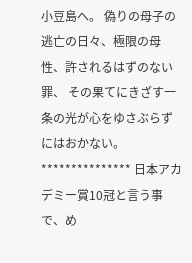小豆島へ。 偽りの母子の逃亡の日々、極限の母性、許されるはずのない罪、 その果てにきざす一条の光が心をゆさぶらずにはおかない。 *************** 日本アカデミー賞10冠と言う事で、め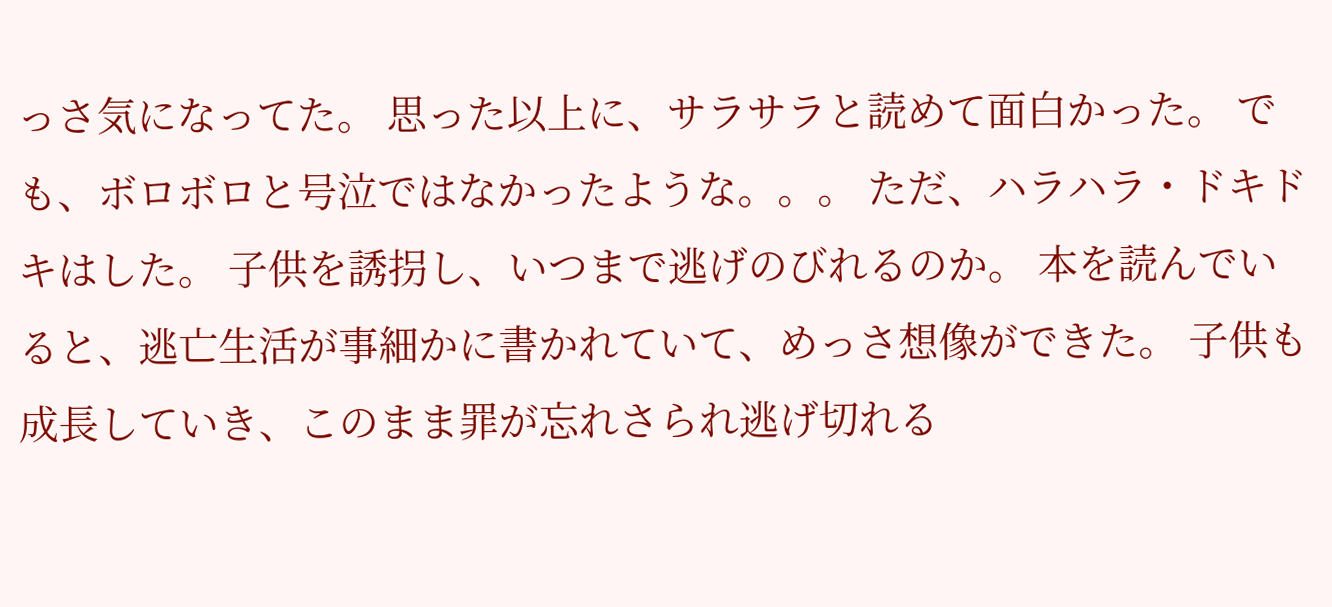っさ気になってた。 思った以上に、サラサラと読めて面白かった。 でも、ボロボロと号泣ではなかったような。。。 ただ、ハラハラ・ドキドキはした。 子供を誘拐し、いつまで逃げのびれるのか。 本を読んでいると、逃亡生活が事細かに書かれていて、めっさ想像ができた。 子供も成長していき、このまま罪が忘れさられ逃げ切れる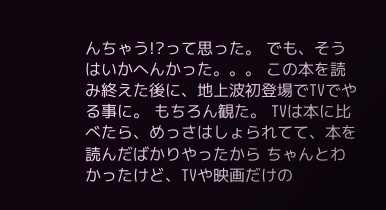んちゃう!?って思った。 でも、そうはいかへんかった。。。 この本を読み終えた後に、地上波初登場でTVでやる事に。 もちろん観た。 TVは本に比べたら、めっさはしょられてて、本を読んだばかりやったから ちゃんとわかったけど、TVや映画だけの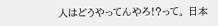人はどうやってんやろ!?って。 日本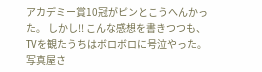アカデミー賞10冠がピンとこうへんかった。 しかし!! こんな感想を書きつつも、TVを観たうちはボロボロに号泣やった。 写真屋さ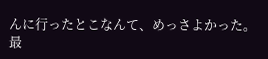んに行ったとこなんて、めっさよかった。 最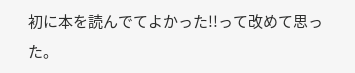初に本を読んでてよかった!!って改めて思った。